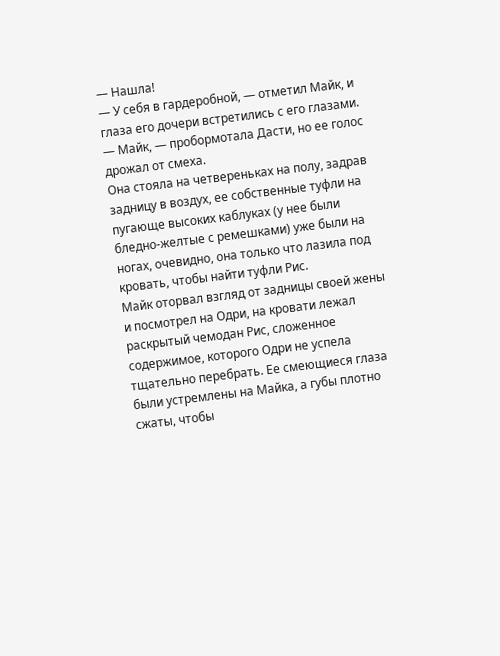— Нашла!
— У себя в гардеробной, — отметил Майк, и глаза его дочери встретились с его глазами.
— Майк, — пробормотала Дасти, но ее голос дрожал от смеха.
Она стояла на четвереньках на полу, задрав задницу в воздух, ее собственные туфли на пугающе высоких каблуках (у нее были бледно-желтые с ремешками) уже были на ногах, очевидно, она только что лазила под кровать, чтобы найти туфли Рис.
Майк оторвал взгляд от задницы своей жены и посмотрел на Одри, на кровати лежал раскрытый чемодан Рис, сложенное содержимое, которого Одри не успела тщательно перебрать. Ее смеющиеся глаза были устремлены на Майка, а губы плотно сжаты, чтобы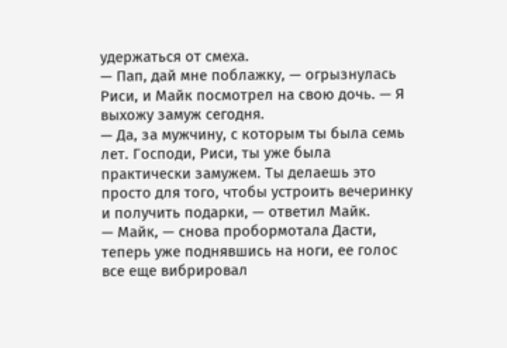удержаться от смеха.
— Пап, дай мне поблажку, — огрызнулась Риси, и Майк посмотрел на свою дочь. — Я выхожу замуж сегодня.
— Да, за мужчину, с которым ты была семь лет. Господи, Риси, ты уже была практически замужем. Ты делаешь это просто для того, чтобы устроить вечеринку и получить подарки, — ответил Майк.
— Майк, — снова пробормотала Дасти, теперь уже поднявшись на ноги, ее голос все еще вибрировал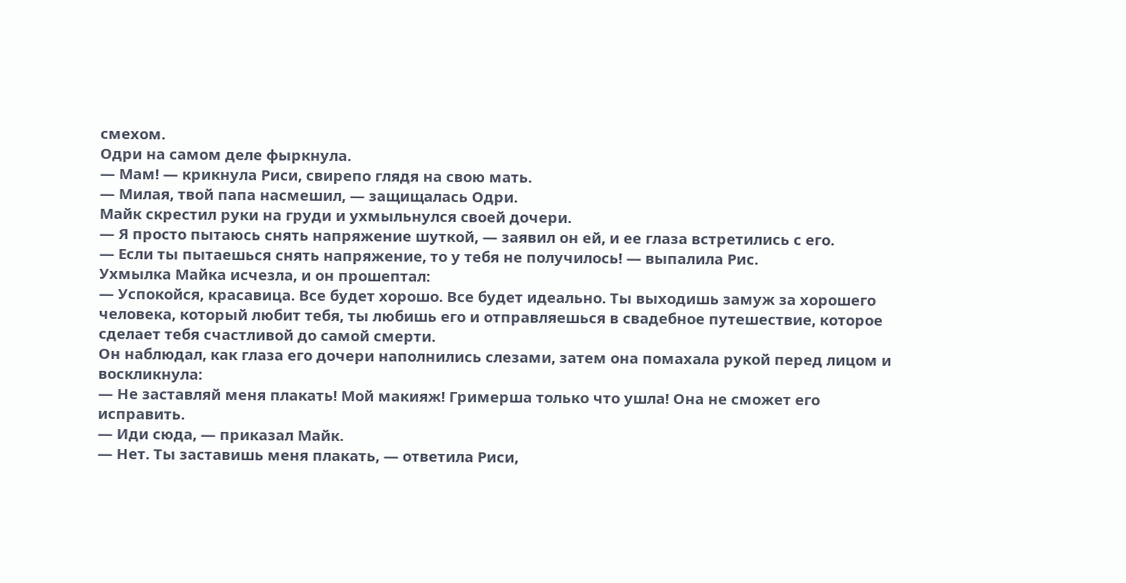смехом.
Одри на самом деле фыркнула.
— Мам! — крикнула Риси, свирепо глядя на свою мать.
— Милая, твой папа насмешил, — защищалась Одри.
Майк скрестил руки на груди и ухмыльнулся своей дочери.
— Я просто пытаюсь снять напряжение шуткой, — заявил он ей, и ее глаза встретились с его.
— Если ты пытаешься снять напряжение, то у тебя не получилось! — выпалила Рис.
Ухмылка Майка исчезла, и он прошептал:
— Успокойся, красавица. Все будет хорошо. Все будет идеально. Ты выходишь замуж за хорошего человека, который любит тебя, ты любишь его и отправляешься в свадебное путешествие, которое сделает тебя счастливой до самой смерти.
Он наблюдал, как глаза его дочери наполнились слезами, затем она помахала рукой перед лицом и воскликнула:
— Не заставляй меня плакать! Мой макияж! Гримерша только что ушла! Она не сможет его исправить.
— Иди сюда, — приказал Майк.
— Нет. Ты заставишь меня плакать, — ответила Риси,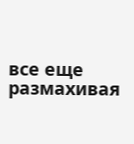все еще размахивая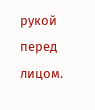рукой перед лицом.